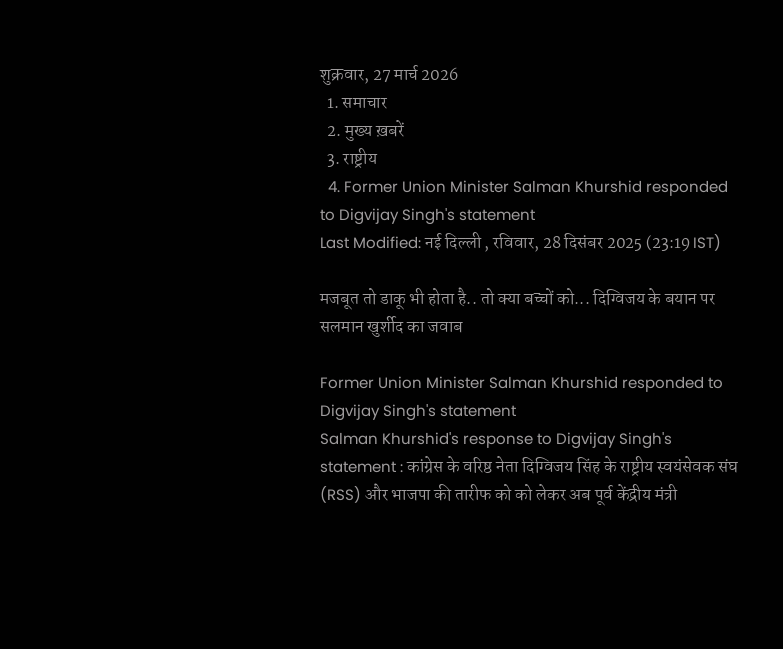शुक्रवार, 27 मार्च 2026
  1. समाचार
  2. मुख्य ख़बरें
  3. राष्ट्रीय
  4. Former Union Minister Salman Khurshid responded to Digvijay Singh's statement
Last Modified: नई दिल्‍ली , रविवार, 28 दिसंबर 2025 (23:19 IST)

मजबूत तो डाकू भी होता है.. तो क्‍या बच्‍चों को... दिग्विजय के बयान पर सलमान खुर्शीद का जवाब

Former Union Minister Salman Khurshid responded to Digvijay Singh's statement
Salman Khurshid's response to Digvijay Singh's statement : कांग्रेस के वरिष्ठ नेता दिग्विजय सिंह के राष्ट्रीय स्वयंसेवक संघ (RSS) और भाजपा की तारीफ को को लेकर अब पूर्व केंद्रीय मंत्री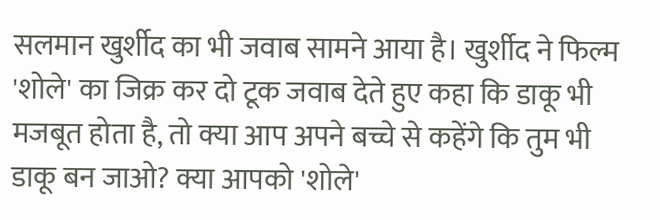सलमान खुर्शीद का भी जवाब सामने आया है। खुर्शीद ने फिल्म 'शोले' का जिक्र कर दो टूक जवाब देते हुए कहा कि डाकू भी मजबूत होता है, तो क्या आप अपने बच्चे से कहेंगे कि तुम भी डाकू बन जाओ? क्या आपको 'शोले'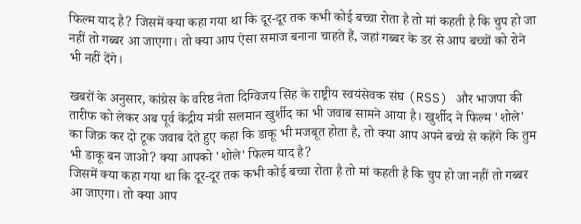फिल्म याद है? जिसमें क्या कहा गया था कि दूर-दूर तक कभी कोई बच्चा रोता है तो मां कहती है कि चुप हो जा नहीं तो गब्बर आ जाएगा। तो क्या आप ऐसा समाज बनाना चाहते हैं, जहां गब्बर के डर से आप बच्चों को रोने भी नहीं देंगे।

खबरों के अनुसार, कांग्रेस के वरिष्ठ नेता दिग्विजय सिंह के राष्ट्रीय स्वयंसेवक संघ (RSS) और भाजपा की तारीफ को लेकर अब पूर्व केंद्रीय मंत्री सलमान खुर्शीद का भी जवाब सामने आया है। खुर्शीद ने फिल्म 'शोले' का जिक्र कर दो टूक जवाब देते हुए कहा कि डाकू भी मजबूत होता है, तो क्या आप अपने बच्चे से कहेंगे कि तुम भी डाकू बन जाओ? क्या आपको 'शोले' फिल्म याद है?
जिसमें क्या कहा गया था कि दूर-दूर तक कभी कोई बच्चा रोता है तो मां कहती है कि चुप हो जा नहीं तो गब्बर आ जाएगा। तो क्या आप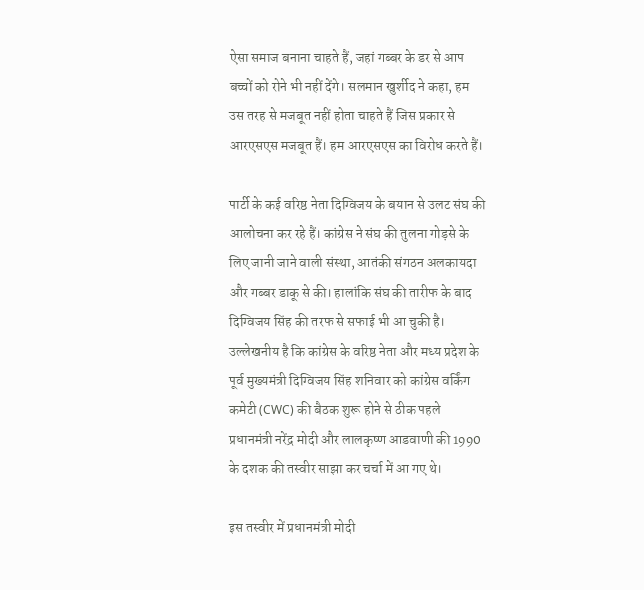ऐसा समाज बनाना चाहते हैं, जहां गब्बर के डर से आप बच्चों को रोने भी नहीं देंगे। सलमान खुर्शीद ने कहा, हम उस तरह से मजबूत नहीं होता चाहते हैं जिस प्रकार से आरएसएस मजबूत हैं। हम आरएसएस का विरोध करते हैं।

पार्टी के कई वरिष्ठ नेता दिग्विजय के बयान से उलट संघ की आलोचना कर रहे हैं। कांग्रेस ने संघ की तुलना गोड़से के लिए जानी जाने वाली संस्था, आतंकी संगठन अलकायदा और गब्बर डाकू से की। हालांकि संघ की तारीफ के बाद दिग्विजय सिंह की तरफ से सफाई भी आ चुकी है।
उल्‍लेखनीय है कि कांग्रेस के वरिष्ठ नेता और मध्य प्रदेश के पूर्व मुख्यमंत्री दिग्विजय सिंह शनिवार को कांग्रेस वर्किंग कमेटी (CWC) की बैठक शुरू होने से ठीक पहले प्रधानमंत्री नरेंद्र मोदी और लालकृष्‍ण आडवाणी की 1990 के दशक की तस्वीर साझा कर चर्चा में आ गए थे।

इस तस्वीर में प्रधानमंत्री मोदी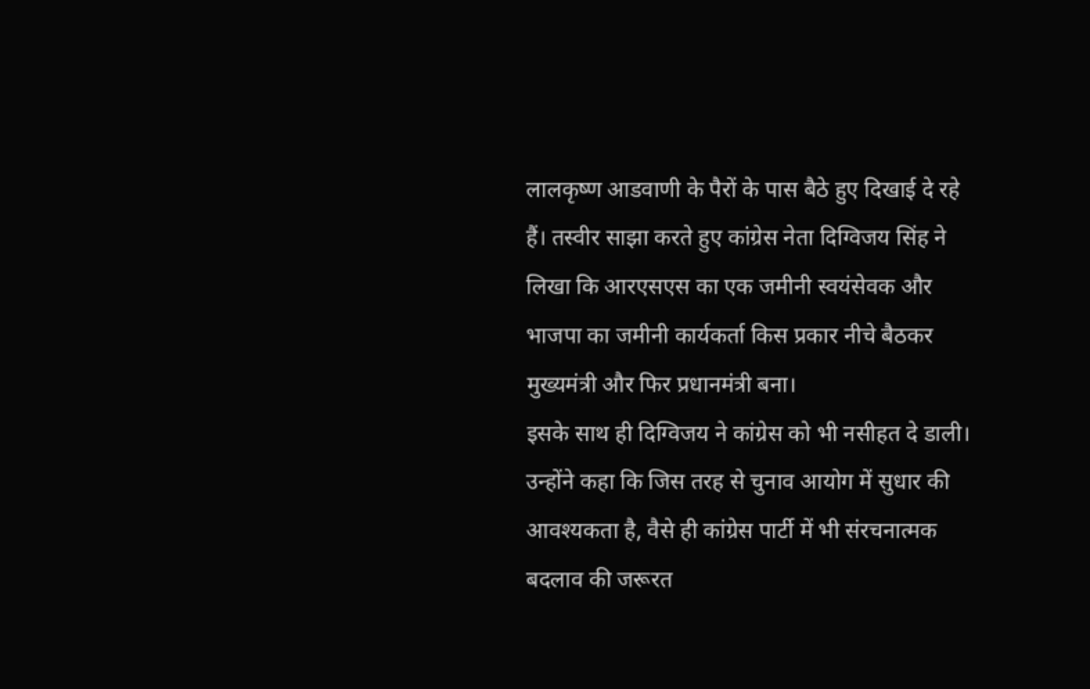लालकृष्ण आडवाणी के पैरों के पास बैठे हुए दिखाई दे रहे हैं। तस्वीर साझा करते हुए कांग्रेस नेता दिग्विजय सिंह ने लिखा कि आरएसएस का एक जमीनी स्वयंसेवक और भाजपा का जमीनी कार्यकर्ता किस प्रकार नीचे बैठकर मुख्यमंत्री और फिर प्रधानमंत्री बना।
इसके साथ ही दिग्विजय ने कांग्रेस को भी नसीहत दे डाली। उन्‍होंने कहा कि जिस तरह से चुनाव आयोग में सुधार की आवश्यकता है, वैसे ही कांग्रेस पार्टी में भी संरचनात्मक बदलाव की जरूरत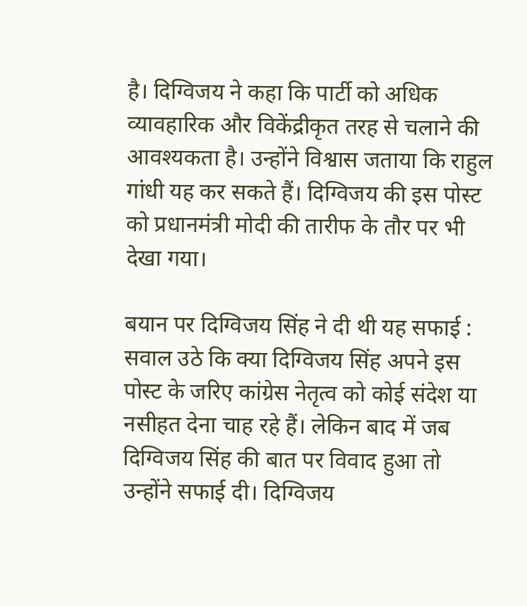है। दिग्विजय ने कहा कि पार्टी को अधिक व्यावहारिक और विकेंद्रीकृत तरह से चलाने की आवश्यकता है। उन्होंने विश्वास जताया कि राहुल गांधी यह कर सकते हैं। दिग्विजय की इस पोस्ट को प्रधानमंत्री मोदी की तारीफ के तौर पर भी देखा गया।

बयान पर दिग्विजय सिंह ने दी थी यह सफाई : सवाल उठे कि क्या दिग्विजय सिंह अपने इस पोस्ट के जरिए कांग्रेस नेतृत्व को कोई संदेश या नसीहत देना चाह रहे हैं। लेकिन बाद में जब दिग्विजय सिंह की बात पर विवाद हुआ तो उन्होंने सफाई दी। दिग्विजय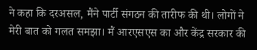ने कहा कि दरअसल, मैंने पार्टी संगठन की तारीफ की थी। लोगों ने मेरी बात को गलत समझा। मैं आरएसएस का और केंद्र सरकार की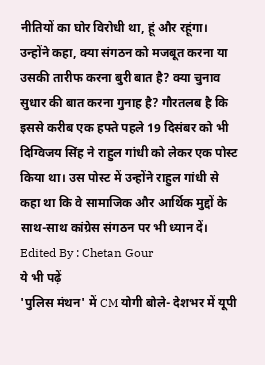नीतियों का घोर विरोधी था, हूं और रहूंगा।
उन्होंने कहा, क्या संगठन को मजबूत करना या उसकी तारीफ करना बुरी बात है? क्या चुनाव सुधार की बात करना गुनाह है? गौरतलब है कि इससे करीब एक हफ्ते पहले 19 दिसंबर को भी दिग्विजय सिंह ने राहुल गांधी को लेकर एक पोस्ट किया था। उस पोस्ट में उन्होंने राहुल गांधी से कहा था कि वे सामाजिक और आर्थिक मुद्दों के साथ-साथ कांग्रेस संगठन पर भी ध्यान दें।
Edited By : Chetan Gour
ये भी पढ़ें
'पुलिस मंथन' में CM योगी बोले- देशभर में यूपी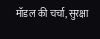मॉडल की चर्चा, सुरक्षा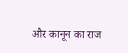और कानून का राज